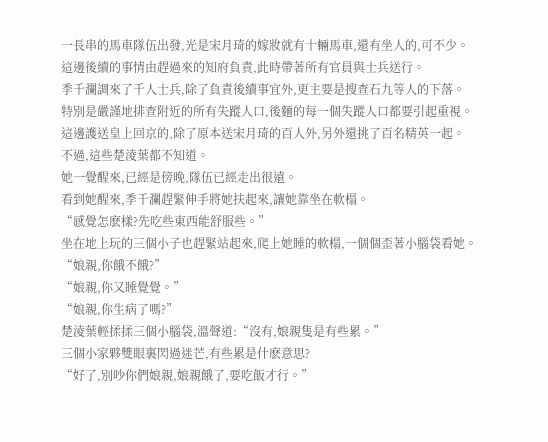一長串的馬車隊伍出發,光是宋月琦的嫁妝就有十輛馬車,還有坐人的,可不少。
這邊後續的事情由趕過來的知府負責,此時帶著所有官員與士兵送行。
季千瀾調來了千人士兵,除了負責後續事宜外,更主要是搜查石九等人的下落。
特別是嚴謹地排查附近的所有失蹤人口,後麵的每一個失蹤人口都要引起重視。
這邊護送皇上回京的,除了原本送宋月琦的百人外,另外還挑了百名精英一起。
不過,這些楚淩葉都不知道。
她一覺醒來,已經是傍晚,隊伍已經走出很遠。
看到她醒來,季千瀾趕緊伸手將她扶起來,讓她靠坐在軟榻。
“感覺怎麽樣?先吃些東西能舒服些。”
坐在地上玩的三個小子也趕緊站起來,爬上她睡的軟榻,一個個歪著小腦袋看她。
“娘親,你餓不餓?”
“娘親,你又睡覺覺。”
“娘親,你生病了嗎?”
楚淩葉輕揉揉三個小腦袋,溫聲道:“沒有,娘親隻是有些累。”
三個小家夥雙眼裏閃過迷芒,有些累是什麽意思?
“好了,別吵你們娘親,娘親餓了,要吃飯才行。”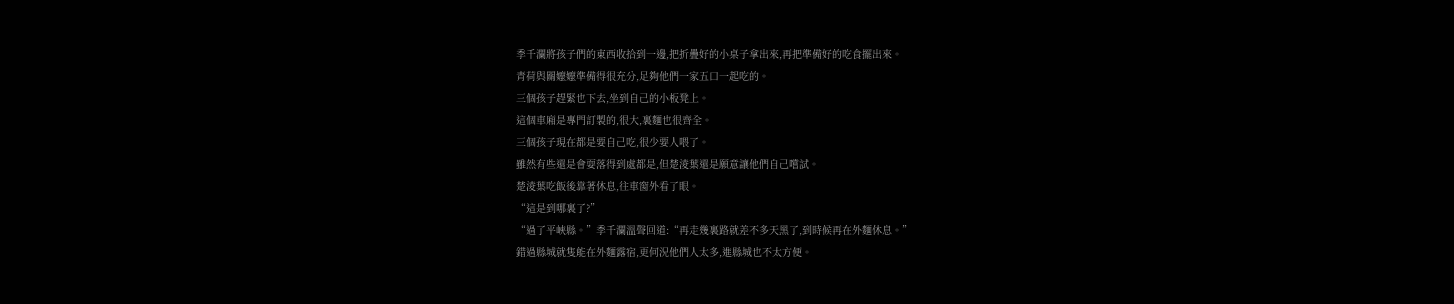季千瀾將孩子們的東西收拾到一邊,把折疊好的小桌子拿出來,再把準備好的吃食擺出來。
青荷與關嬤嬤準備得很充分,足夠他們一家五口一起吃的。
三個孩子趕緊也下去,坐到自己的小板凳上。
這個車廂是專門訂製的,很大,裏麵也很齊全。
三個孩子現在都是要自己吃,很少要人喂了。
雖然有些還是會耍落得到處都是,但楚淩葉還是願意讓他們自己嚐試。
楚淩葉吃飯後靠著休息,往車窗外看了眼。
“這是到哪裏了?”
“過了平峽縣。”季千瀾溫聲回道:“再走幾裏路就差不多天黑了,到時候再在外麵休息。”
錯過縣城就隻能在外麵露宿,更何況他們人太多,進縣城也不太方便。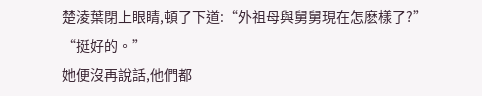楚淩葉閉上眼睛,頓了下道:“外祖母與舅舅現在怎麽樣了?”
“挺好的。”
她便沒再說話,他們都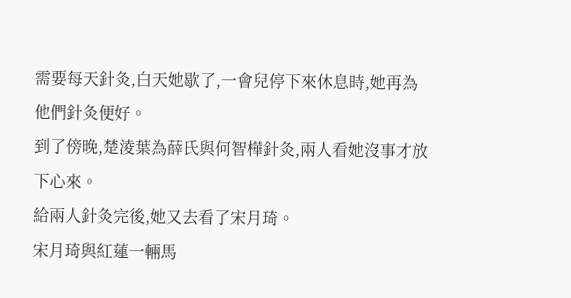需要每天針灸,白天她歇了,一會兒停下來休息時,她再為他們針灸便好。
到了傍晚,楚淩葉為薛氏與何智樺針灸,兩人看她沒事才放下心來。
給兩人針灸完後,她又去看了宋月琦。
宋月琦與紅蓮一輛馬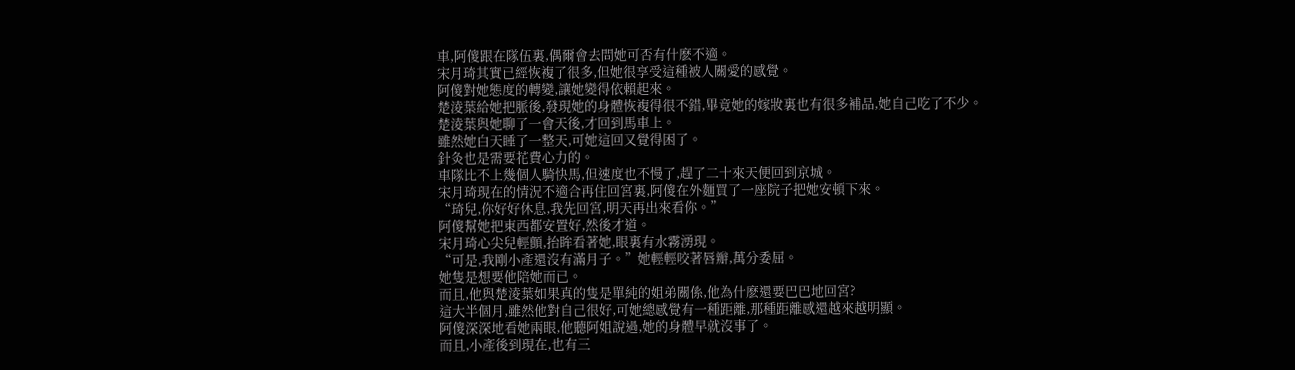車,阿傻跟在隊伍裏,偶爾會去問她可否有什麽不適。
宋月琦其實已經恢複了很多,但她很享受這種被人關愛的感覺。
阿傻對她態度的轉變,讓她變得依賴起來。
楚淩葉給她把脈後,發現她的身體恢複得很不錯,畢竟她的嫁妝裏也有很多補品,她自己吃了不少。
楚淩葉與她聊了一會天後,才回到馬車上。
雖然她白天睡了一整天,可她這回又覺得困了。
針灸也是需要花費心力的。
車隊比不上幾個人騎快馬,但速度也不慢了,趕了二十來天便回到京城。
宋月琦現在的情況不適合再住回宮裏,阿傻在外麵買了一座院子把她安頓下來。
“琦兒,你好好休息,我先回宮,明天再出來看你。”
阿傻幫她把東西都安置好,然後才道。
宋月琦心尖兒輕顫,抬眸看著她,眼裏有水霧湧現。
“可是,我剛小產還沒有滿月子。”她輕輕咬著唇瓣,萬分委屈。
她隻是想要他陪她而已。
而且,他與楚淩葉如果真的隻是單純的姐弟關係,他為什麽還要巴巴地回宮?
這大半個月,雖然他對自己很好,可她總感覺有一種距離,那種距離感還越來越明顯。
阿傻深深地看她兩眼,他聽阿姐說過,她的身體早就沒事了。
而且,小產後到現在,也有三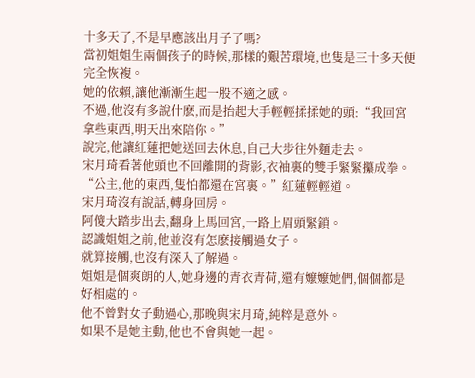十多天了,不是早應該出月子了嗎?
當初姐姐生兩個孩子的時候,那樣的艱苦環境,也隻是三十多天便完全恢複。
她的依賴,讓他漸漸生起一股不適之感。
不過,他沒有多說什麽,而是抬起大手輕輕揉揉她的頭:“我回宮拿些東西,明天出來陪你。”
說完,他讓紅蓮把她送回去休息,自己大步往外麵走去。
宋月琦看著他頭也不回離開的背影,衣袖裏的雙手緊緊攥成拳。
“公主,他的東西,隻怕都還在宮裏。”紅蓮輕輕道。
宋月琦沒有說話,轉身回房。
阿傻大踏步出去,翻身上馬回宮,一路上眉頭緊鎖。
認識姐姐之前,他並沒有怎麽接觸過女子。
就算接觸,也沒有深入了解過。
姐姐是個爽朗的人,她身邊的青衣青荷,還有嬤嬤她們,個個都是好相處的。
他不曾對女子動過心,那晚與宋月琦,純粹是意外。
如果不是她主動,他也不會與她一起。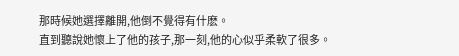那時候她選擇離開,他倒不覺得有什麽。
直到聽說她懷上了他的孩子,那一刻,他的心似乎柔軟了很多。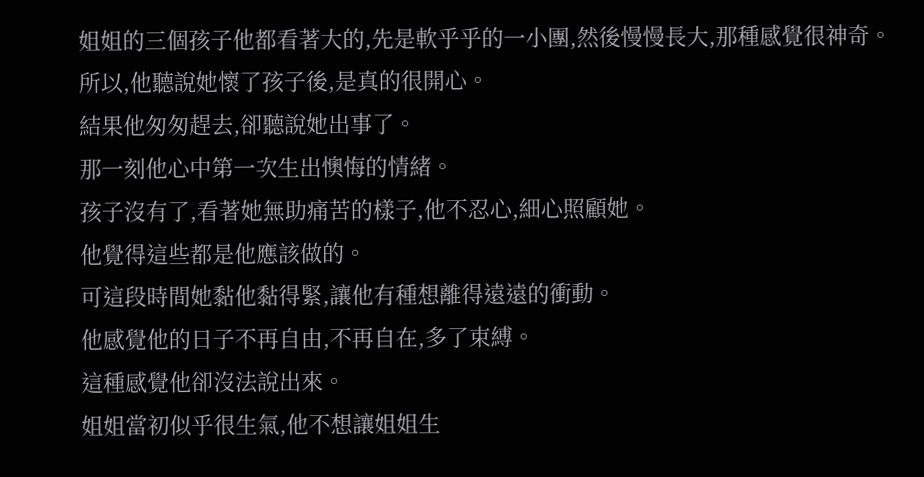姐姐的三個孩子他都看著大的,先是軟乎乎的一小團,然後慢慢長大,那種感覺很神奇。
所以,他聽說她懷了孩子後,是真的很開心。
結果他匆匆趕去,卻聽說她出事了。
那一刻他心中第一次生出懊悔的情緒。
孩子沒有了,看著她無助痛苦的樣子,他不忍心,細心照顧她。
他覺得這些都是他應該做的。
可這段時間她黏他黏得緊,讓他有種想離得遠遠的衝動。
他感覺他的日子不再自由,不再自在,多了束縛。
這種感覺他卻沒法說出來。
姐姐當初似乎很生氣,他不想讓姐姐生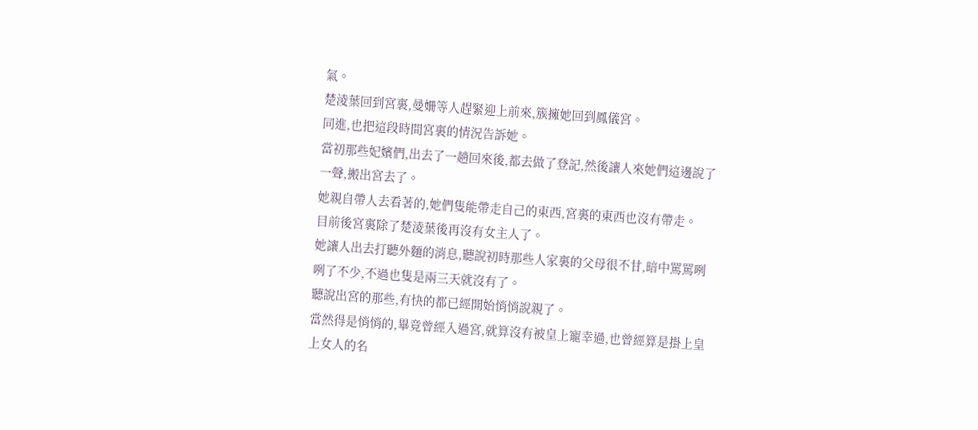氣。
楚淩葉回到宮裏,曼姍等人趕緊迎上前來,簇擁她回到鳳儀宮。
同進,也把這段時間宮裏的情況告訴她。
當初那些妃嬪們,出去了一趟回來後,都去做了登記,然後讓人來她們這邊說了一聲,搬出宮去了。
她親自帶人去看著的,她們隻能帶走自己的東西,宮裏的東西也沒有帶走。
目前後宮裏除了楚淩葉後再沒有女主人了。
她讓人出去打聽外麵的消息,聽說初時那些人家裏的父母很不甘,暗中罵罵咧咧了不少,不過也隻是兩三天就沒有了。
聽說出宮的那些,有快的都已經開始悄悄說親了。
當然得是悄悄的,畢竟曾經入過宮,就算沒有被皇上寵幸過,也曾經算是掛上皇上女人的名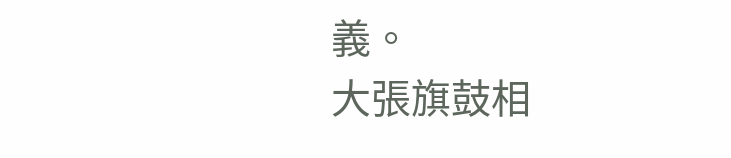義。
大張旗鼓相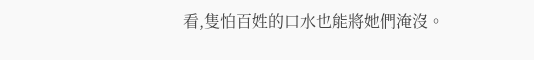看,隻怕百姓的口水也能將她們淹沒。